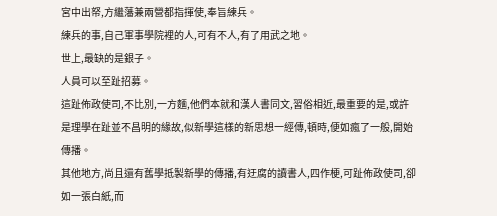宮中出帑,方繼藩兼兩營都指揮使,奉旨練兵。
練兵的事,自己軍事學院裡的人,可有不人,有了用武之地。
世上,最缺的是銀子。
人員可以至趾招募。
這趾佈政使司,不比別,一方麵,他們本就和漢人書同文,習俗相近,最重要的是,或許是理學在趾並不昌明的緣故,似新學這樣的新思想一經傳,頓時,便如瘋了一般,開始傳播。
其他地方,尚且還有舊學抵製新學的傳播,有迂腐的讀書人,四作梗,可趾佈政使司,卻如一張白紙,而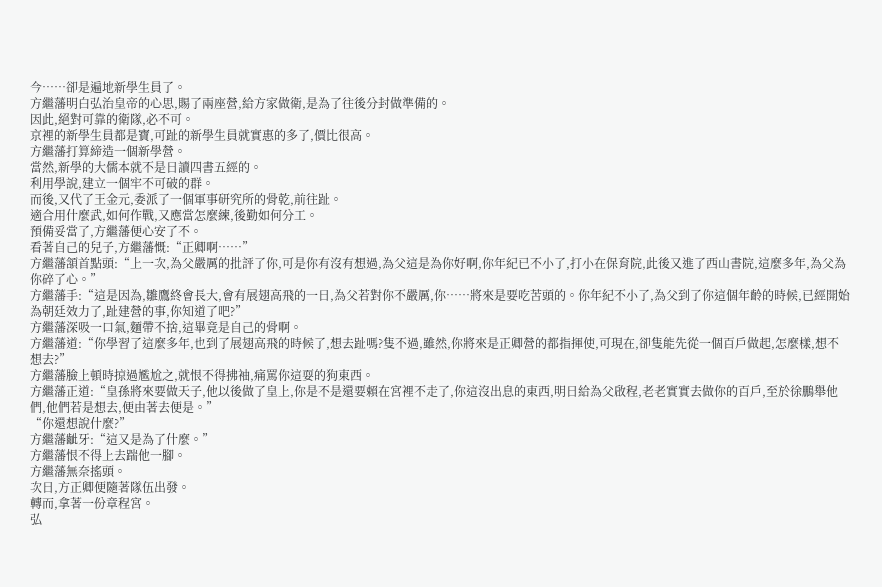今……卻是遍地新學生員了。
方繼藩明白弘治皇帝的心思,賜了兩座營,給方家做衛,是為了往後分封做準備的。
因此,絕對可靠的衛隊,必不可。
京裡的新學生員都是寶,可趾的新學生員就實惠的多了,價比很高。
方繼藩打算締造一個新學營。
當然,新學的大儒本就不是日讀四書五經的。
利用學說,建立一個牢不可破的群。
而後,又代了王金元,委派了一個軍事研究所的骨乾,前往趾。
適合用什麼武,如何作戰,又應當怎麼練,後勤如何分工。
預備妥當了,方繼藩便心安了不。
看著自己的兒子,方繼藩慨:“正卿啊……”
方繼藩頷首點頭:“上一次,為父嚴厲的批評了你,可是你有沒有想過,為父這是為你好啊,你年紀已不小了,打小在保育院,此後又進了西山書院,這麼多年,為父為你碎了心。”
方繼藩手:“這是因為,雛鷹終會長大,會有展翅高飛的一日,為父若對你不嚴厲,你……將來是要吃苦頭的。你年紀不小了,為父到了你這個年齡的時候,已經開始為朝廷效力了,趾建營的事,你知道了吧?”
方繼藩深吸一口氣,麵帶不捨,這畢竟是自己的骨啊。
方繼藩道:“你學習了這麼多年,也到了展翅高飛的時候了,想去趾嗎?隻不過,雖然,你將來是正卿營的都指揮使,可現在,卻隻能先從一個百戶做起,怎麼樣,想不想去?”
方繼藩臉上頓時掠過尷尬之,就恨不得拂袖,痛罵你這耍的狗東西。
方繼藩正道:“皇孫將來要做天子,他以後做了皇上,你是不是還要賴在宮裡不走了,你這沒出息的東西,明日給為父啟程,老老實實去做你的百戶,至於徐鵬舉他們,他們若是想去,便由著去便是。”
“你還想說什麼?”
方繼藩齜牙:“這又是為了什麼。”
方繼藩恨不得上去踹他一腳。
方繼藩無奈搖頭。
次日,方正卿便隨著隊伍出發。
轉而,拿著一份章程宮。
弘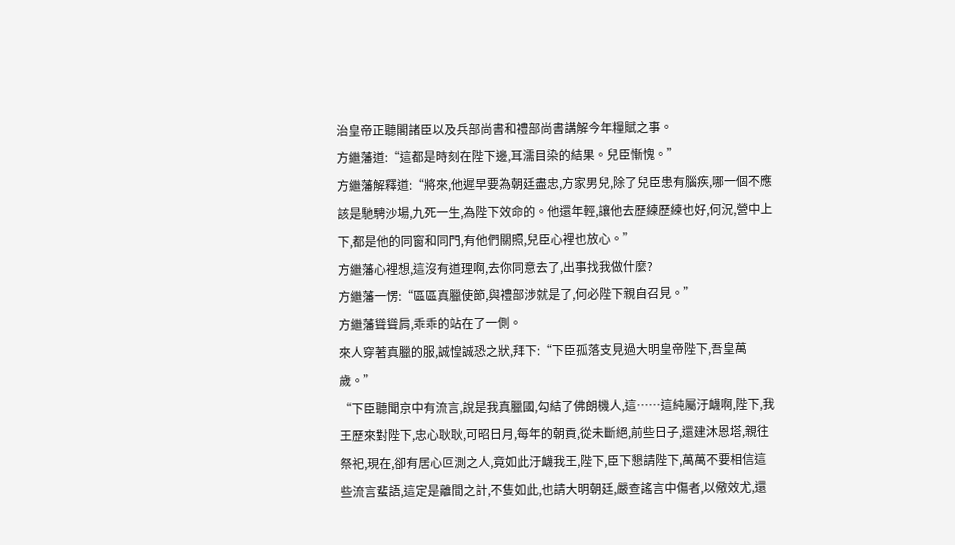治皇帝正聽閣諸臣以及兵部尚書和禮部尚書講解今年糧賦之事。
方繼藩道:“這都是時刻在陛下邊,耳濡目染的結果。兒臣慚愧。”
方繼藩解釋道:“將來,他遲早要為朝廷盡忠,方家男兒,除了兒臣患有腦疾,哪一個不應該是馳騁沙場,九死一生,為陛下效命的。他還年輕,讓他去歷練歷練也好,何況,營中上下,都是他的同窗和同門,有他們關照,兒臣心裡也放心。”
方繼藩心裡想,這沒有道理啊,去你同意去了,出事找我做什麼?
方繼藩一愣:“區區真臘使節,與禮部涉就是了,何必陛下親自召見。”
方繼藩聳聳肩,乖乖的站在了一側。
來人穿著真臘的服,誠惶誠恐之狀,拜下:“下臣孤落支見過大明皇帝陛下,吾皇萬歲。”
“下臣聽聞京中有流言,說是我真臘國,勾結了佛朗機人,這……這純屬汙衊啊,陛下,我王歷來對陛下,忠心耿耿,可昭日月,每年的朝貢,從未斷絕,前些日子,還建沐恩塔,親往祭祀,現在,卻有居心叵測之人,竟如此汙衊我王,陛下,臣下懇請陛下,萬萬不要相信這些流言蜚語,這定是離間之計,不隻如此,也請大明朝廷,嚴查謠言中傷者,以儆效尤,還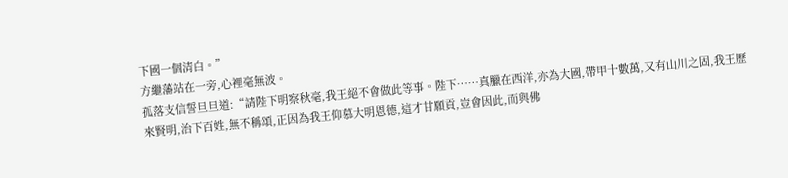下國一個清白。”
方繼藩站在一旁,心裡毫無波。
孤落支信誓旦旦道:“請陛下明察秋毫,我王絕不會做此等事。陛下……真臘在西洋,亦為大國,帶甲十數萬,又有山川之固,我王歷來賢明,治下百姓,無不稱頌,正因為我王仰慕大明恩德,這才甘願貢,豈會因此,而與佛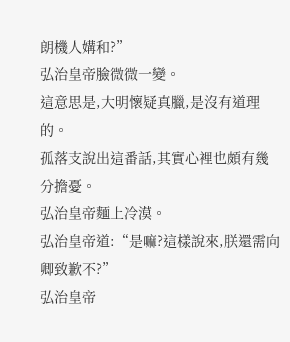朗機人媾和?”
弘治皇帝臉微微一變。
這意思是,大明懷疑真臘,是沒有道理的。
孤落支說出這番話,其實心裡也頗有幾分擔憂。
弘治皇帝麵上冷漠。
弘治皇帝道:“是嘛?這樣說來,朕還需向卿致歉不?”
弘治皇帝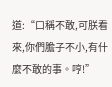道:“口稱不敢,可朕看來,你們膽子不小,有什麼不敢的事。哼!”